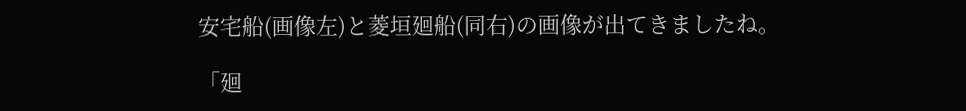安宅船(画像左)と菱垣廻船(同右)の画像が出てきましたね。

「廻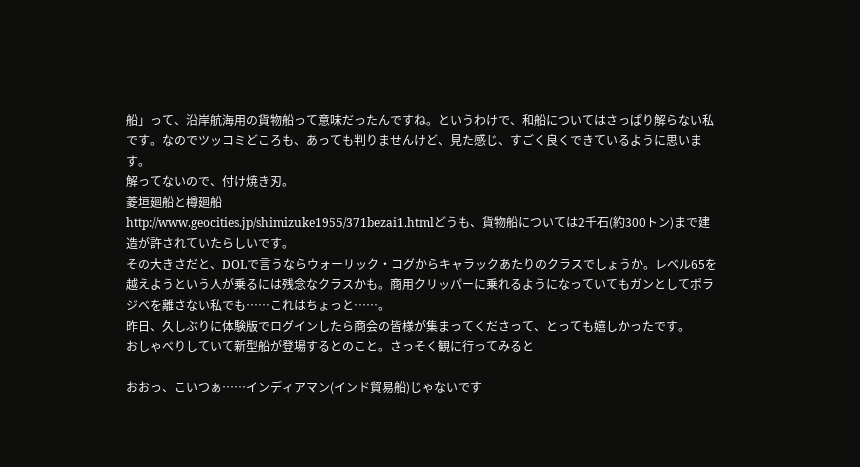船」って、沿岸航海用の貨物船って意味だったんですね。というわけで、和船についてはさっぱり解らない私です。なのでツッコミどころも、あっても判りませんけど、見た感じ、すごく良くできているように思います。
解ってないので、付け焼き刃。
菱垣廻船と樽廻船
http://www.geocities.jp/shimizuke1955/371bezai1.htmlどうも、貨物船については2千石(約300トン)まで建造が許されていたらしいです。
その大きさだと、DOLで言うならウォーリック・コグからキャラックあたりのクラスでしょうか。レベル65を越えようという人が乗るには残念なクラスかも。商用クリッパーに乗れるようになっていてもガンとしてポラジベを離さない私でも……これはちょっと……。
昨日、久しぶりに体験版でログインしたら商会の皆様が集まってくださって、とっても嬉しかったです。
おしゃべりしていて新型船が登場するとのこと。さっそく観に行ってみると

おおっ、こいつぁ……インディアマン(インド貿易船)じゃないです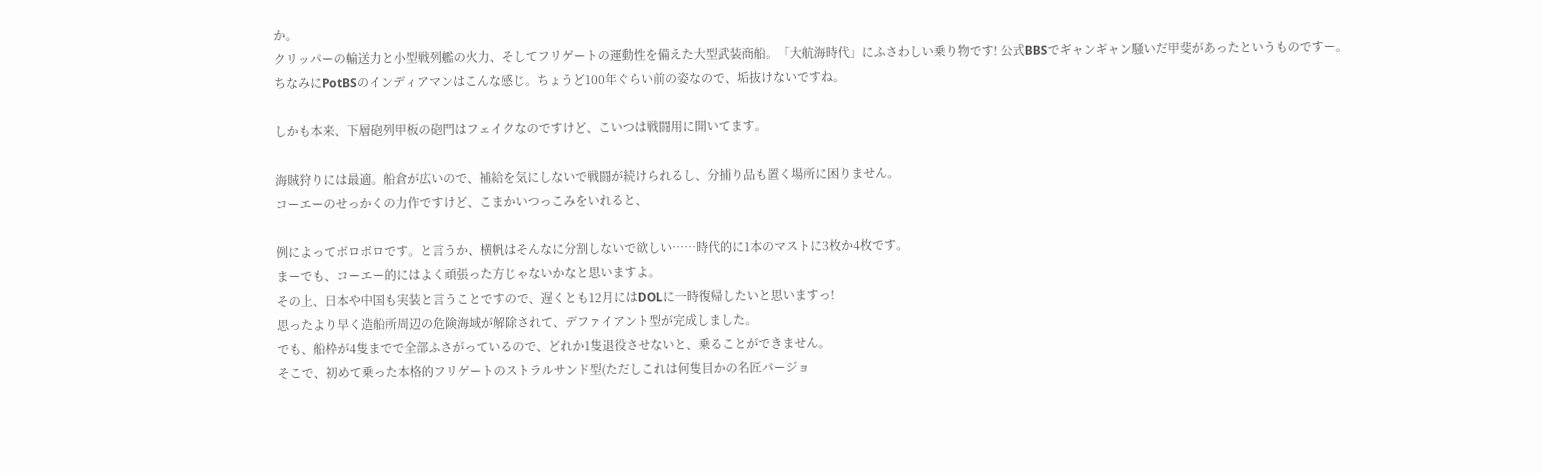か。
クリッパーの輸送力と小型戦列艦の火力、そしてフリゲートの運動性を備えた大型武装商船。「大航海時代」にふさわしい乗り物です! 公式BBSでギャンギャン騒いだ甲斐があったというものですー。
ちなみにPotBSのインディアマンはこんな感じ。ちょうど100年ぐらい前の姿なので、垢抜けないですね。

しかも本来、下層砲列甲板の砲門はフェイクなのですけど、こいつは戦闘用に開いてます。

海賊狩りには最適。船倉が広いので、補給を気にしないで戦闘が続けられるし、分捕り品も置く場所に困りません。
コーエーのせっかくの力作ですけど、こまかいつっこみをいれると、

例によってボロボロです。と言うか、横帆はそんなに分割しないで欲しい……時代的に1本のマストに3枚か4枚です。
まーでも、コーエー的にはよく頑張った方じゃないかなと思いますよ。
その上、日本や中国も実装と言うことですので、遅くとも12月にはDOLに一時復帰したいと思いますっ!
思ったより早く造船所周辺の危険海域が解除されて、デファイアント型が完成しました。
でも、船枠が4隻までで全部ふさがっているので、どれか1隻退役させないと、乗ることができません。
そこで、初めて乗った本格的フリゲートのストラルサンド型(ただしこれは何隻目かの名匠バージョ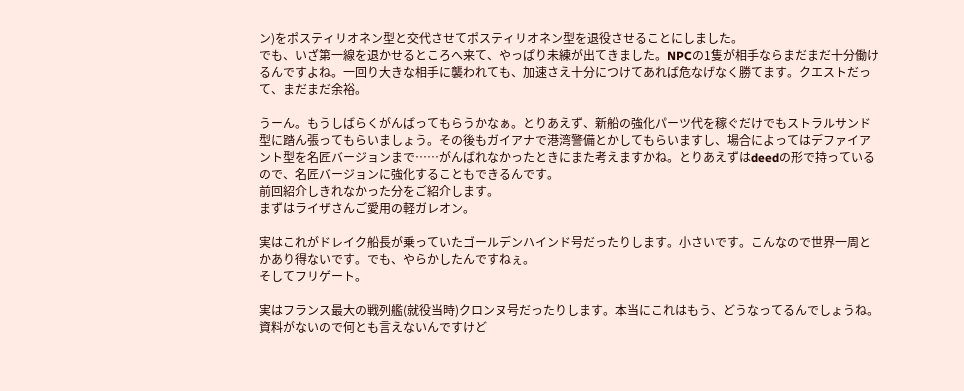ン)をポスティリオネン型と交代させてポスティリオネン型を退役させることにしました。
でも、いざ第一線を退かせるところへ来て、やっぱり未練が出てきました。NPCの1隻が相手ならまだまだ十分働けるんですよね。一回り大きな相手に襲われても、加速さえ十分につけてあれば危なげなく勝てます。クエストだって、まだまだ余裕。

うーん。もうしばらくがんばってもらうかなぁ。とりあえず、新船の強化パーツ代を稼ぐだけでもストラルサンド型に踏ん張ってもらいましょう。その後もガイアナで港湾警備とかしてもらいますし、場合によってはデファイアント型を名匠バージョンまで……がんばれなかったときにまた考えますかね。とりあえずはdeedの形で持っているので、名匠バージョンに強化することもできるんです。
前回紹介しきれなかった分をご紹介します。
まずはライザさんご愛用の軽ガレオン。

実はこれがドレイク船長が乗っていたゴールデンハインド号だったりします。小さいです。こんなので世界一周とかあり得ないです。でも、やらかしたんですねぇ。
そしてフリゲート。

実はフランス最大の戦列艦(就役当時)クロンヌ号だったりします。本当にこれはもう、どうなってるんでしょうね。資料がないので何とも言えないんですけど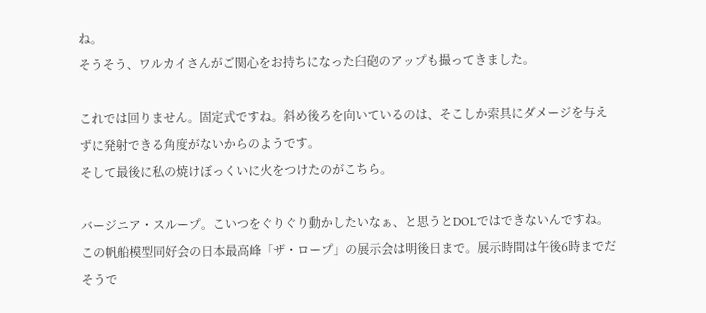ね。
そうそう、ワルカイさんがご関心をお持ちになった臼砲のアップも撮ってきました。

これでは回りません。固定式ですね。斜め後ろを向いているのは、そこしか索具にダメージを与えずに発射できる角度がないからのようです。
そして最後に私の焼けぼっくいに火をつけたのがこちら。

バージニア・スループ。こいつをぐりぐり動かしたいなぁ、と思うとDOLではできないんですね。
この帆船模型同好会の日本最高峰「ザ・ロープ」の展示会は明後日まで。展示時間は午後6時までだそうで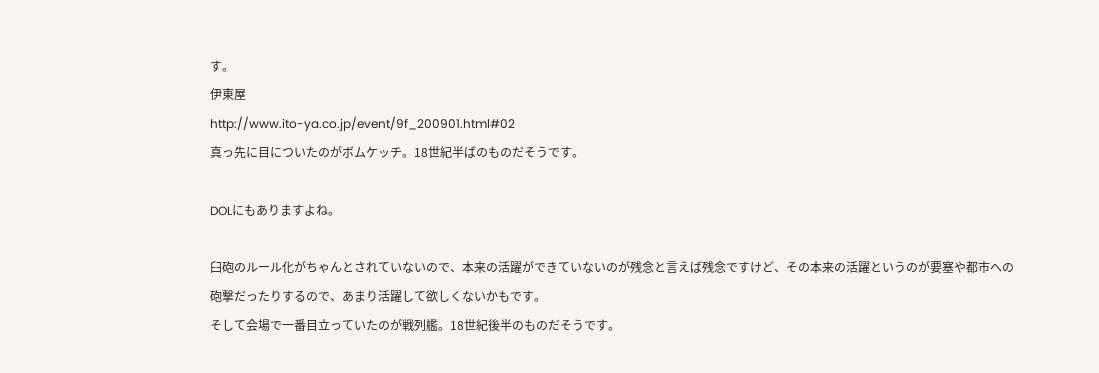す。
伊東屋
http://www.ito-ya.co.jp/event/9f_200901.html#02
真っ先に目についたのがボムケッチ。18世紀半ばのものだそうです。

DOLにもありますよね。

臼砲のルール化がちゃんとされていないので、本来の活躍ができていないのが残念と言えば残念ですけど、その本来の活躍というのが要塞や都市への砲撃だったりするので、あまり活躍して欲しくないかもです。
そして会場で一番目立っていたのが戦列艦。18世紀後半のものだそうです。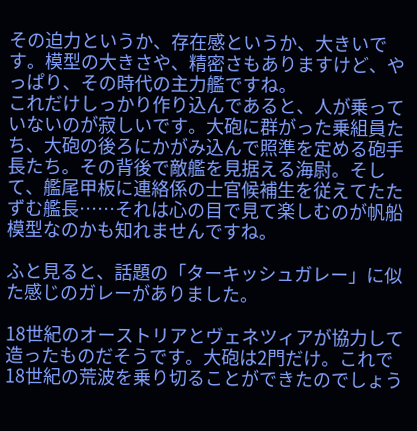その迫力というか、存在感というか、大きいです。模型の大きさや、精密さもありますけど、やっぱり、その時代の主力艦ですね。
これだけしっかり作り込んであると、人が乗っていないのが寂しいです。大砲に群がった乗組員たち、大砲の後ろにかがみ込んで照準を定める砲手長たち。その背後で敵艦を見据える海尉。そして、艦尾甲板に連絡係の士官候補生を従えてたたずむ艦長……それは心の目で見て楽しむのが帆船模型なのかも知れませんですね。

ふと見ると、話題の「ターキッシュガレー」に似た感じのガレーがありました。

18世紀のオーストリアとヴェネツィアが協力して造ったものだそうです。大砲は2門だけ。これで18世紀の荒波を乗り切ることができたのでしょう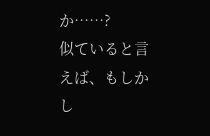か……?
似ていると言えば、もしかし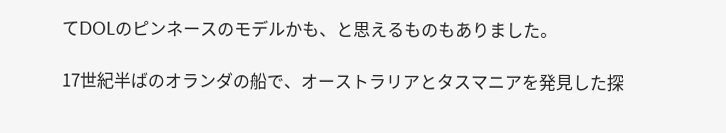てDOLのピンネースのモデルかも、と思えるものもありました。

17世紀半ばのオランダの船で、オーストラリアとタスマニアを発見した探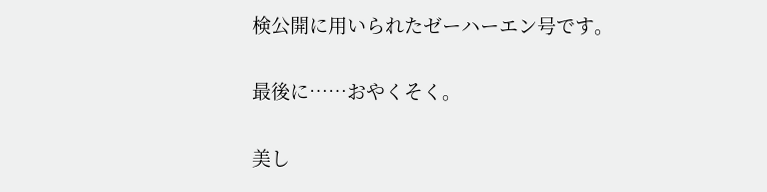検公開に用いられたゼーハーエン号です。

最後に……おやくそく。

美し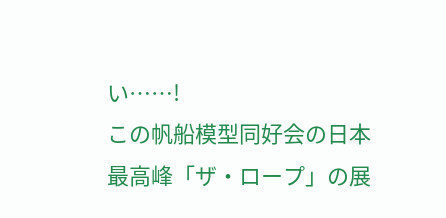い……!
この帆船模型同好会の日本最高峰「ザ・ロープ」の展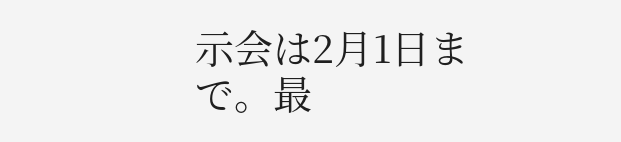示会は2月1日まで。最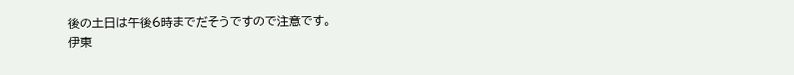後の土日は午後6時までだそうですので注意です。
伊東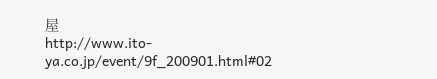屋
http://www.ito-ya.co.jp/event/9f_200901.html#02